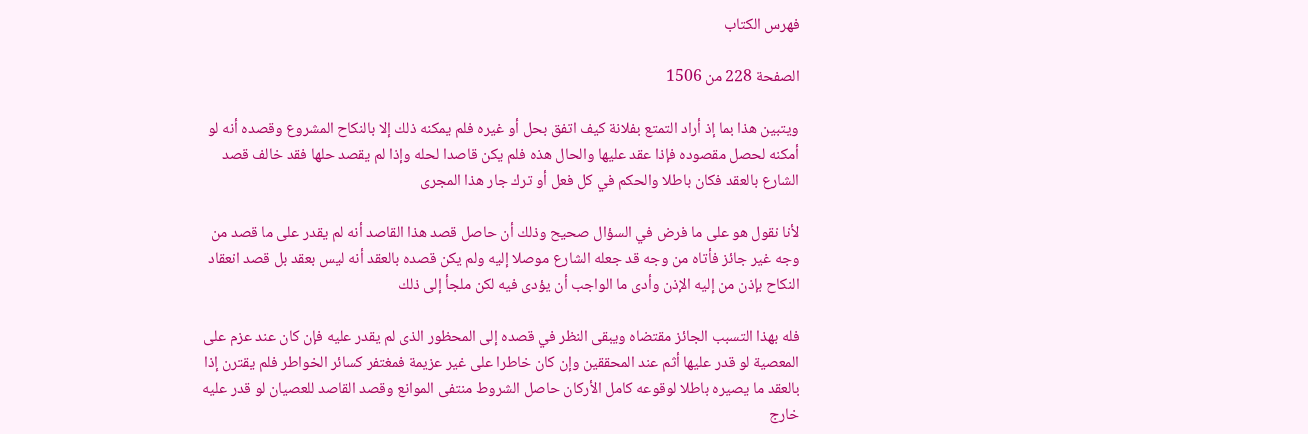فهرس الكتاب

الصفحة 228 من 1506

ويتبين هذا بما إذ أراد التمتع بفلانة كيف اتفق بحل أو غيره فلم يمكنه ذلك إلا بالنكاح المشروع وقصده أنه لو أمكنه لحصل مقصوده فإذا عقد عليها والحال هذه فلم يكن قاصدا لحله وإذا لم يقصد حلها فقد خالف قصد الشارع بالعقد فكان باطلا والحكم في كل فعل أو ترك جار هذا المجرى

لأنا نقول هو على ما فرض في السؤال صحيح وذلك أن حاصل قصد هذا القاصد أنه لم يقدر على ما قصد من وجه غير جائز فأتاه من وجه قد جعله الشارع موصلا إليه ولم يكن قصده بالعقد أنه ليس بعقد بل قصد انعقاد النكاح بإذن من إليه الإذن وأدى ما الواجب أن يؤدى فيه لكن ملجأ إلى ذلك

فله بهذا التسبب الجائز مقتضاه ويبقى النظر في قصده إلى المحظور الذى لم يقدر عليه فإن كان عند عزم على المعصية لو قدر عليها أثم عند المحققين وإن كان خاطرا على غير عزيمة فمغتفر كسائر الخواطر فلم يقترن إذا بالعقد ما يصيره باطلا لوقوعه كامل الأركان حاصل الشروط منتفى الموانع وقصد القاصد للعصيان لو قدر عليه خارج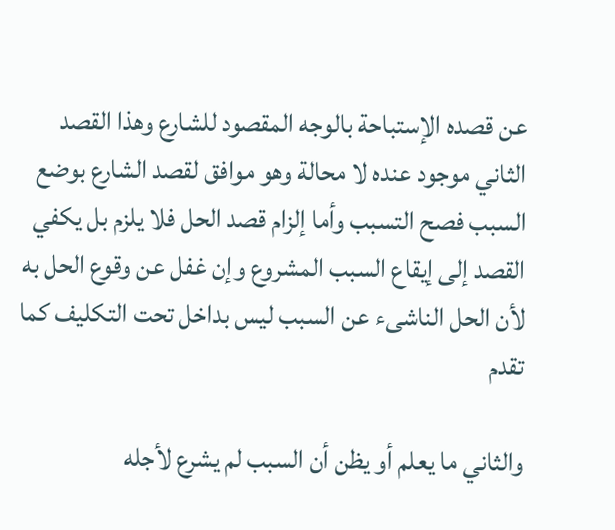عن قصده الإستباحة بالوجه المقصود للشارع وهذا القصد الثاني موجود عنده لا محالة وهو موافق لقصد الشارع بوضع السبب فصح التسبب وأما إلزام قصد الحل فلا يلزم بل يكفي القصد إلى إيقاع السبب المشروع وإن غفل عن وقوع الحل به لأن الحل الناشىء عن السبب ليس بداخل تحت التكليف كما تقدم

والثاني ما يعلم أو يظن أن السبب لم يشرع لأجله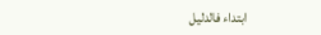ابتداء فالدليل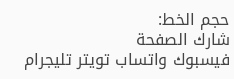حجم الخط:
شارك الصفحة
فيسبوك واتساب تويتر تليجرام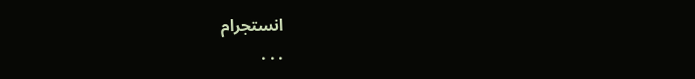انستجرام
. . .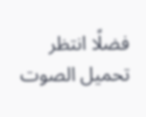فضلًا انتظر تحميل الصوت